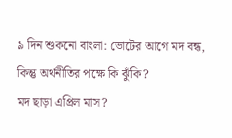৯ দিন শুকনো বাংলা: ভোটের আগে মদ বন্ধ, কিন্তু অর্থনীতির পক্ষে কি ঝুঁকি?
মদ ছাড়া এপ্রিল মাস?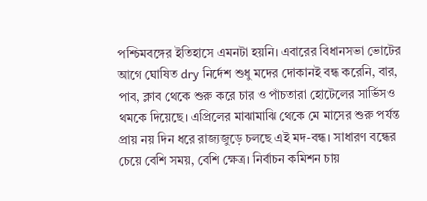পশ্চিমবঙ্গের ইতিহাসে এমনটা হয়নি। এবারের বিধানসভা ভোটের আগে ঘোষিত dry নির্দেশ শুধু মদের দোকানই বন্ধ করেনি, বার, পাব, ক্লাব থেকে শুরু করে চার ও পাঁচতারা হোটেলের সার্ভিসও থমকে দিয়েছে। এপ্রিলের মাঝামাঝি থেকে মে মাসের শুরু পর্যন্ত প্রায় নয় দিন ধরে রাজ্যজুড়ে চলছে এই মদ-বন্ধ। সাধারণ বন্ধের চেয়ে বেশি সময়, বেশি ক্ষেত্র। নির্বাচন কমিশন চায়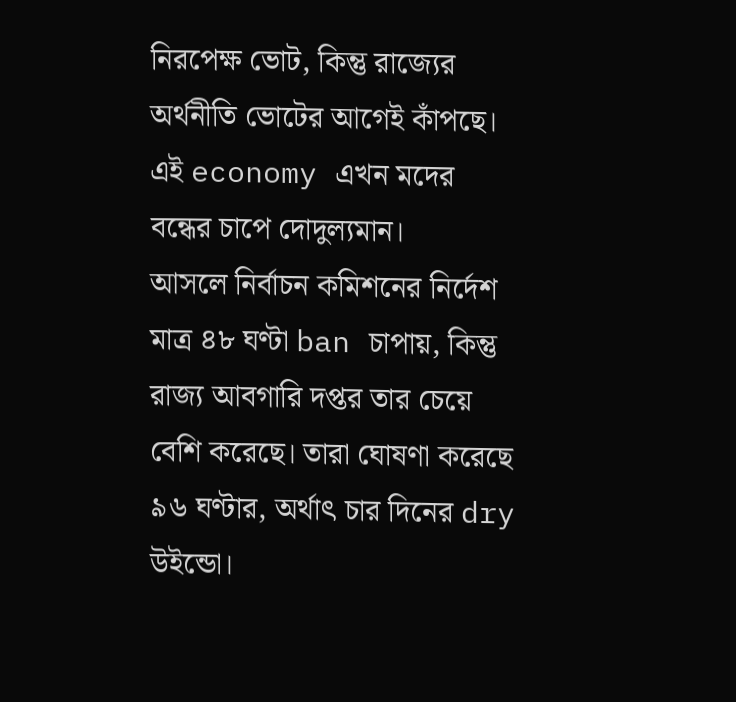নিরপেক্ষ ভোট, কিন্তু রাজ্যের অর্থনীতি ভোটের আগেই কাঁপছে। এই economy এখন মদের বন্ধের চাপে দোদুল্যমান।
আসলে নির্বাচন কমিশনের নির্দেশ মাত্র ৪৮ ঘণ্টা ban চাপায়, কিন্তু রাজ্য আবগারি দপ্তর তার চেয়ে বেশি করেছে। তারা ঘোষণা করেছে ৯৬ ঘণ্টার, অর্থাৎ চার দিনের dry উইন্ডো।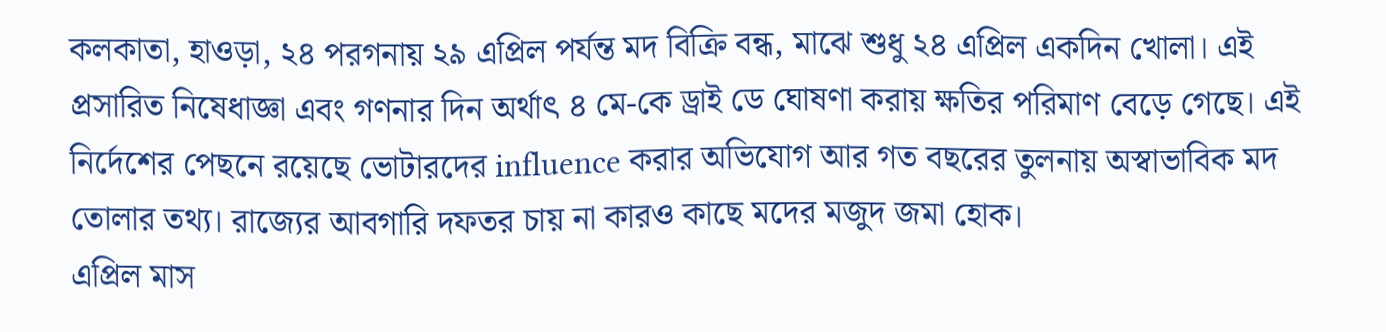কলকাতা, হাওড়া, ২৪ পরগনায় ২৯ এপ্রিল পর্যন্ত মদ বিক্রি বন্ধ, মাঝে শুধু ২৪ এপ্রিল একদিন খোলা। এই প্রসারিত নিষেধাজ্ঞা এবং গণনার দিন অর্থাৎ ৪ মে-কে ড্রাই ডে ঘোষণা করায় ক্ষতির পরিমাণ বেড়ে গেছে। এই নির্দেশের পেছনে রয়েছে ভোটারদের influence করার অভিযোগ আর গত বছরের তুলনায় অস্বাভাবিক মদ তোলার তথ্য। রাজ্যের আবগারি দফতর চায় না কারও কাছে মদের মজুদ জমা হোক।
এপ্রিল মাস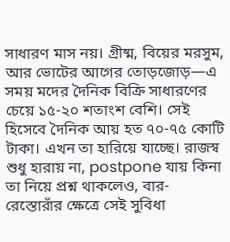সাধারণ মাস নয়। গ্রীষ্ম, বিয়ের মরসুম, আর ভোটের আগের তোড়জোড়—এ সময় মদের দৈনিক বিক্রি সাধারণের চেয়ে ১৫-২০ শতাংশ বেশি। সেই হিসেবে দৈনিক আয় হত ৭০-৭৫ কোটি টাকা। এখন তা হারিয়ে যাচ্ছে। রাজস্ব শুধু হারায় না, postpone যায় কিনা তা নিয়ে প্রশ্ন থাকলেও, বার-রেস্তোরাঁর ক্ষেত্রে সেই সুবিধা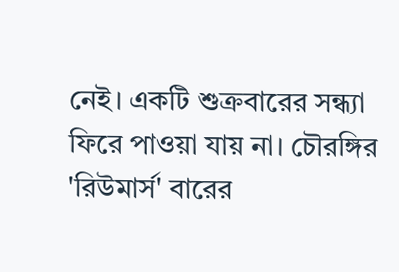নেই। একটি শুক্রবারের সন্ধ্যা ফিরে পাওয়া যায় না। চৌরঙ্গির 'রিউমার্স' বারের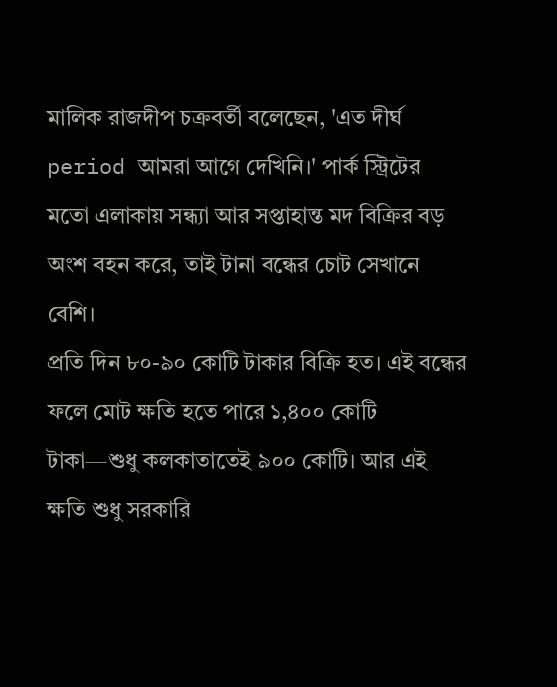মালিক রাজদীপ চক্রবর্তী বলেছেন, 'এত দীর্ঘ period আমরা আগে দেখিনি।' পার্ক স্ট্রিটের মতো এলাকায় সন্ধ্যা আর সপ্তাহান্ত মদ বিক্রির বড় অংশ বহন করে, তাই টানা বন্ধের চোট সেখানে বেশি।
প্রতি দিন ৮০-৯০ কোটি টাকার বিক্রি হত। এই বন্ধের ফলে মোট ক্ষতি হতে পারে ১,৪০০ কোটি টাকা—শুধু কলকাতাতেই ৯০০ কোটি। আর এই ক্ষতি শুধু সরকারি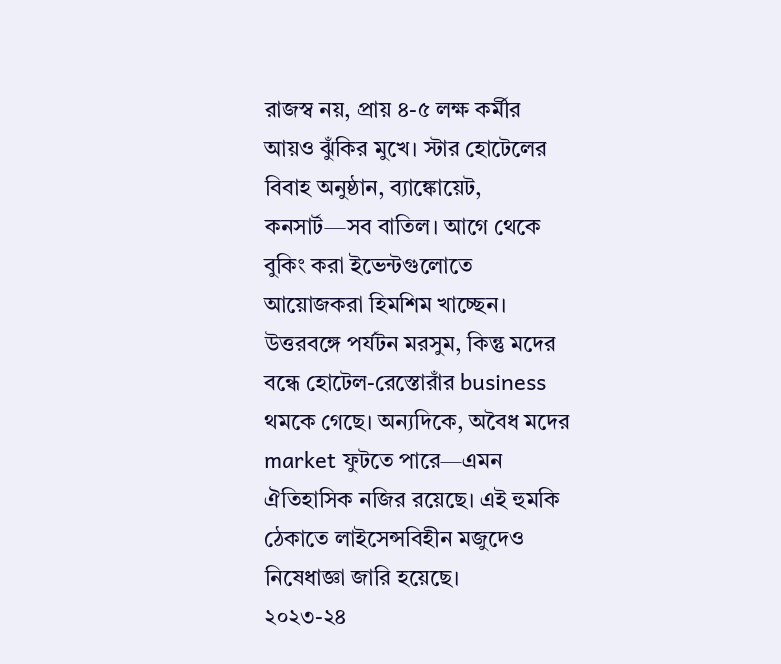রাজস্ব নয়, প্রায় ৪-৫ লক্ষ কর্মীর আয়ও ঝুঁকির মুখে। স্টার হোটেলের বিবাহ অনুষ্ঠান, ব্যাঙ্কোয়েট, কনসার্ট—সব বাতিল। আগে থেকে বুকিং করা ইভেন্টগুলোতে আয়োজকরা হিমশিম খাচ্ছেন। উত্তরবঙ্গে পর্যটন মরসুম, কিন্তু মদের বন্ধে হোটেল-রেস্তোরাঁর business থমকে গেছে। অন্যদিকে, অবৈধ মদের market ফুটতে পারে—এমন ঐতিহাসিক নজির রয়েছে। এই হুমকি ঠেকাতে লাইসেন্সবিহীন মজুদেও নিষেধাজ্ঞা জারি হয়েছে।
২০২৩-২৪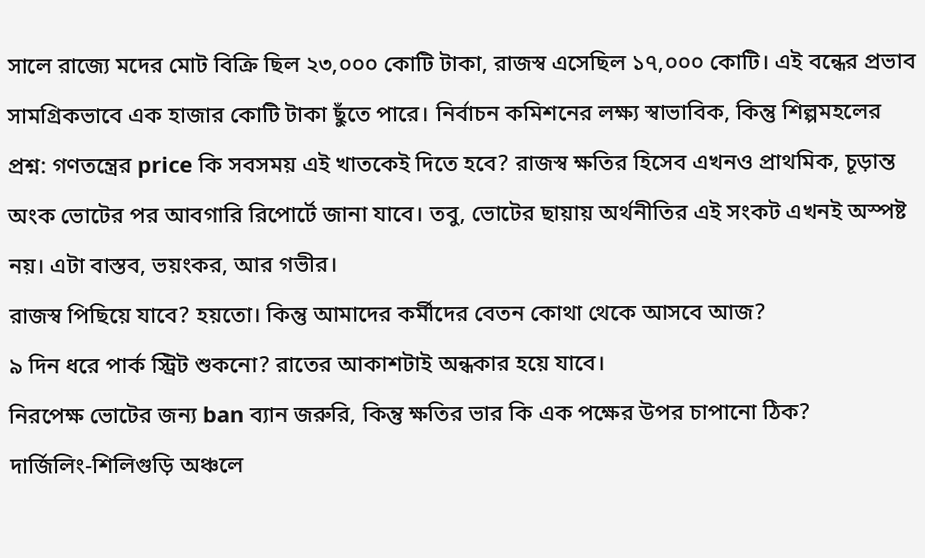সালে রাজ্যে মদের মোট বিক্রি ছিল ২৩,০০০ কোটি টাকা, রাজস্ব এসেছিল ১৭,০০০ কোটি। এই বন্ধের প্রভাব সামগ্রিকভাবে এক হাজার কোটি টাকা ছুঁতে পারে। নির্বাচন কমিশনের লক্ষ্য স্বাভাবিক, কিন্তু শিল্পমহলের প্রশ্ন: গণতন্ত্রের price কি সবসময় এই খাতকেই দিতে হবে? রাজস্ব ক্ষতির হিসেব এখনও প্রাথমিক, চূড়ান্ত অংক ভোটের পর আবগারি রিপোর্টে জানা যাবে। তবু, ভোটের ছায়ায় অর্থনীতির এই সংকট এখনই অস্পষ্ট নয়। এটা বাস্তব, ভয়ংকর, আর গভীর।
রাজস্ব পিছিয়ে যাবে? হয়তো। কিন্তু আমাদের কর্মীদের বেতন কোথা থেকে আসবে আজ?
৯ দিন ধরে পার্ক স্ট্রিট শুকনো? রাতের আকাশটাই অন্ধকার হয়ে যাবে।
নিরপেক্ষ ভোটের জন্য ban ব্যান জরুরি, কিন্তু ক্ষতির ভার কি এক পক্ষের উপর চাপানো ঠিক?
দার্জিলিং-শিলিগুড়ি অঞ্চলে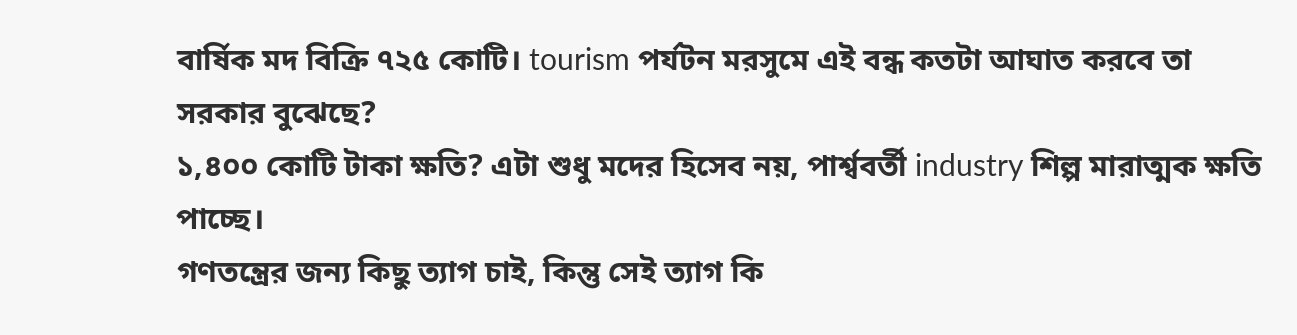বার্ষিক মদ বিক্রি ৭২৫ কোটি। tourism পর্যটন মরসুমে এই বন্ধ কতটা আঘাত করবে তা সরকার বুঝেছে?
১,৪০০ কোটি টাকা ক্ষতি? এটা শুধু মদের হিসেব নয়, পার্শ্ববর্তী industry শিল্প মারাত্মক ক্ষতি পাচ্ছে।
গণতন্ত্রের জন্য কিছু ত্যাগ চাই, কিন্তু সেই ত্যাগ কি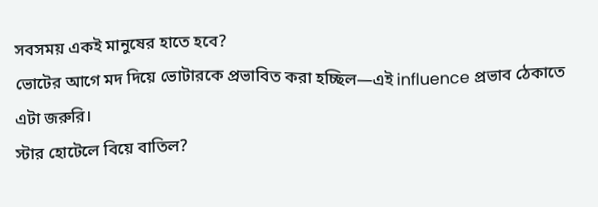সবসময় একই মানুষের হাতে হবে?
ভোটের আগে মদ দিয়ে ভোটারকে প্রভাবিত করা হচ্ছিল—এই influence প্রভাব ঠেকাতে এটা জরুরি।
স্টার হোটেলে বিয়ে বাতিল?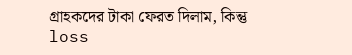গ্রাহকদের টাকা ফেরত দিলাম, কিন্তু loss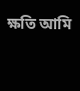ক্ষতি আমি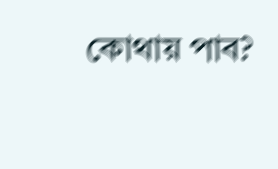কোথায় পাব?